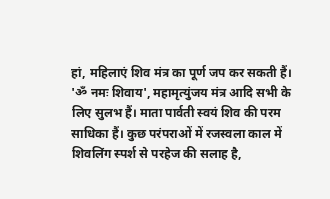हां, महिलाएं शिव मंत्र का पूर्ण जप कर सकती हैं। 'ॐ नमः शिवाय', महामृत्युंजय मंत्र आदि सभी के लिए सुलभ हैं। माता पार्वती स्वयं शिव की परम साधिका हैं। कुछ परंपराओं में रजस्वला काल में शिवलिंग स्पर्श से परहेज की सलाह है,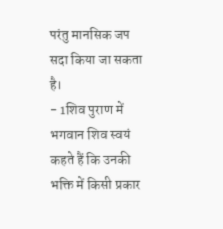परंतु मानसिक जप सदा किया जा सकता है।
- 1शिव पुराण में भगवान शिव स्वयं कहते हैं कि उनकी भक्ति में किसी प्रकार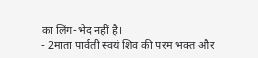का लिंग-भेद नहीं है।
- 2माता पार्वती स्वयं शिव की परम भक्त और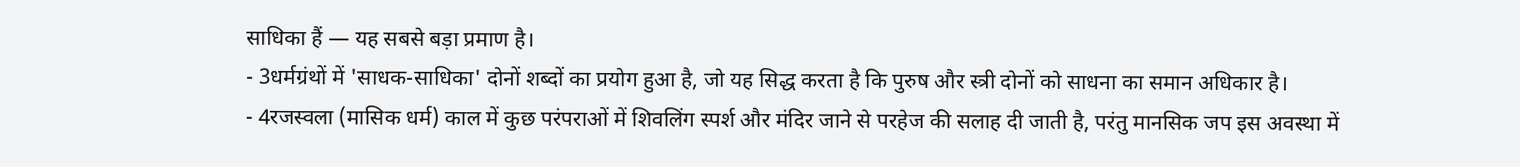साधिका हैं — यह सबसे बड़ा प्रमाण है।
- 3धर्मग्रंथों में 'साधक-साधिका' दोनों शब्दों का प्रयोग हुआ है, जो यह सिद्ध करता है कि पुरुष और स्त्री दोनों को साधना का समान अधिकार है।
- 4रजस्वला (मासिक धर्म) काल में कुछ परंपराओं में शिवलिंग स्पर्श और मंदिर जाने से परहेज की सलाह दी जाती है, परंतु मानसिक जप इस अवस्था में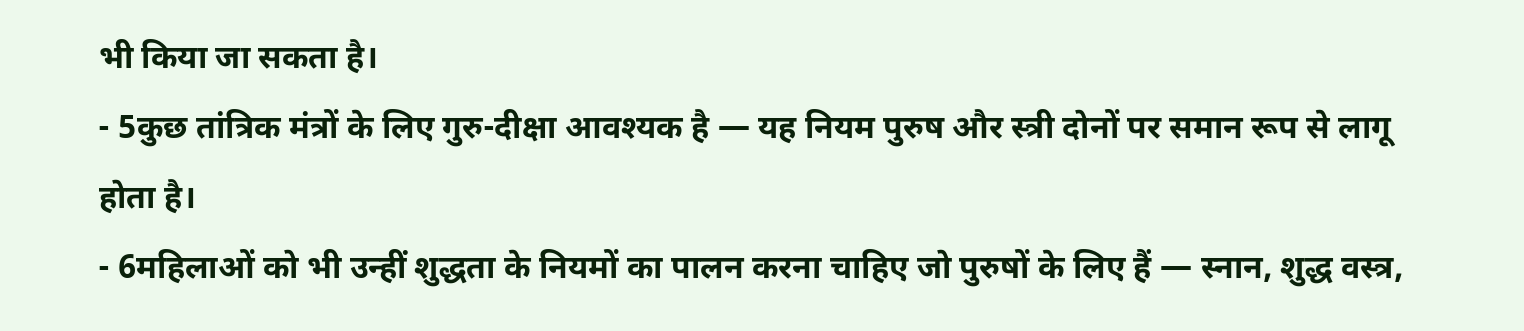भी किया जा सकता है।
- 5कुछ तांत्रिक मंत्रों के लिए गुरु-दीक्षा आवश्यक है — यह नियम पुरुष और स्त्री दोनों पर समान रूप से लागू होता है।
- 6महिलाओं को भी उन्हीं शुद्धता के नियमों का पालन करना चाहिए जो पुरुषों के लिए हैं — स्नान, शुद्ध वस्त्र,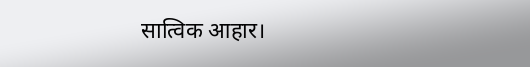सात्विक आहार।